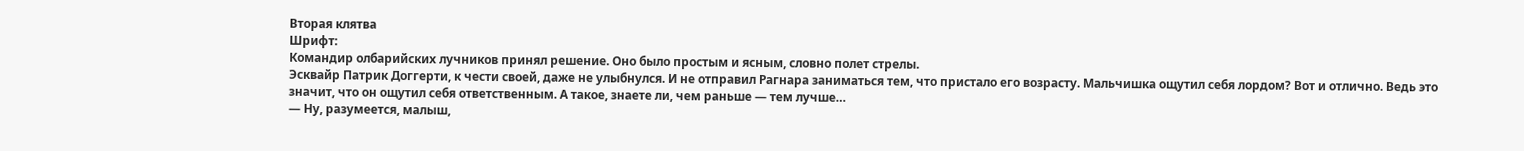Вторая клятва
Шрифт:
Командир олбарийских лучников принял решение. Оно было простым и ясным, словно полет стрелы.
Эсквайр Патрик Доггерти, к чести своей, даже не улыбнулся. И не отправил Рагнара заниматься тем, что пристало его возрасту. Мальчишка ощутил себя лордом? Вот и отлично. Ведь это значит, что он ощутил себя ответственным. А такое, знаете ли, чем раньше — тем лучше…
— Ну, разумеется, малыш,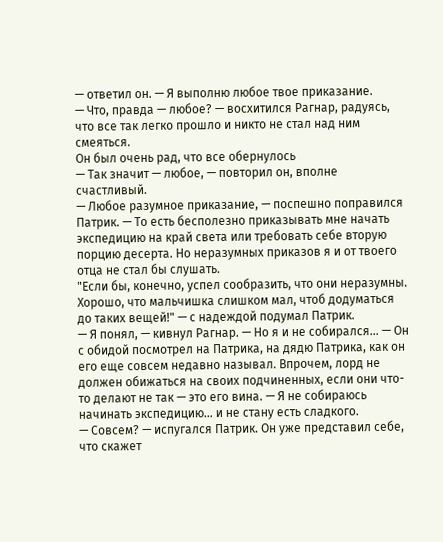— ответил он. — Я выполню любое твое приказание.
— Что, правда — любое? — восхитился Рагнар, радуясь, что все так легко прошло и никто не стал над ним смеяться.
Он был очень рад, что все обернулось
— Так значит — любое, — повторил он, вполне счастливый.
— Любое разумное приказание, — поспешно поправился Патрик. — То есть бесполезно приказывать мне начать экспедицию на край света или требовать себе вторую порцию десерта. Но неразумных приказов я и от твоего отца не стал бы слушать.
"Если бы, конечно, успел сообразить, что они неразумны. Хорошо, что мальчишка слишком мал, чтоб додуматься до таких вещей!" — с надеждой подумал Патрик.
— Я понял, — кивнул Рагнар. — Но я и не собирался… — Он с обидой посмотрел на Патрика, на дядю Патрика, как он его еще совсем недавно называл. Впрочем, лорд не должен обижаться на своих подчиненных, если они что-то делают не так — это его вина. — Я не собираюсь начинать экспедицию… и не стану есть сладкого.
— Совсем? — испугался Патрик. Он уже представил себе, что скажет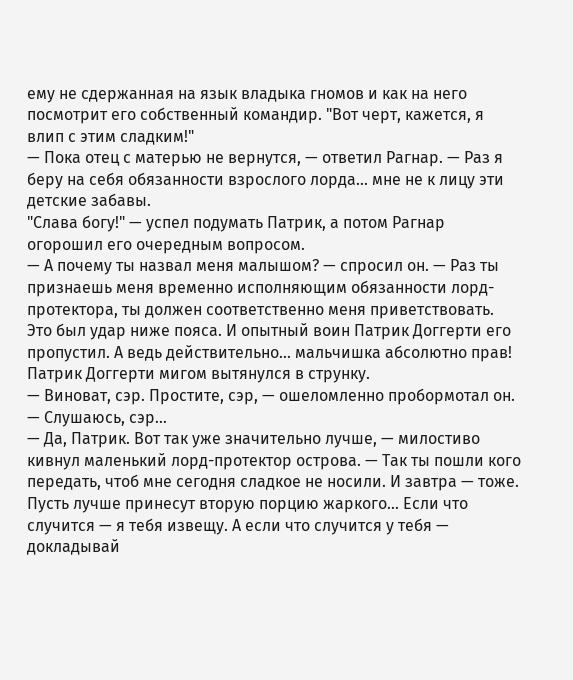ему не сдержанная на язык владыка гномов и как на него посмотрит его собственный командир. "Вот черт, кажется, я влип с этим сладким!"
— Пока отец с матерью не вернутся, — ответил Рагнар. — Раз я беру на себя обязанности взрослого лорда… мне не к лицу эти детские забавы.
"Слава богу!" — успел подумать Патрик, а потом Рагнар огорошил его очередным вопросом.
— А почему ты назвал меня малышом? — спросил он. — Раз ты признаешь меня временно исполняющим обязанности лорд-протектора, ты должен соответственно меня приветствовать.
Это был удар ниже пояса. И опытный воин Патрик Доггерти его пропустил. А ведь действительно… мальчишка абсолютно прав!
Патрик Доггерти мигом вытянулся в струнку.
— Виноват, сэр. Простите, сэр, — ошеломленно пробормотал он. — Слушаюсь, сэр…
— Да, Патрик. Вот так уже значительно лучше, — милостиво кивнул маленький лорд-протектор острова. — Так ты пошли кого передать, чтоб мне сегодня сладкое не носили. И завтра — тоже. Пусть лучше принесут вторую порцию жаркого… Если что случится — я тебя извещу. А если что случится у тебя — докладывай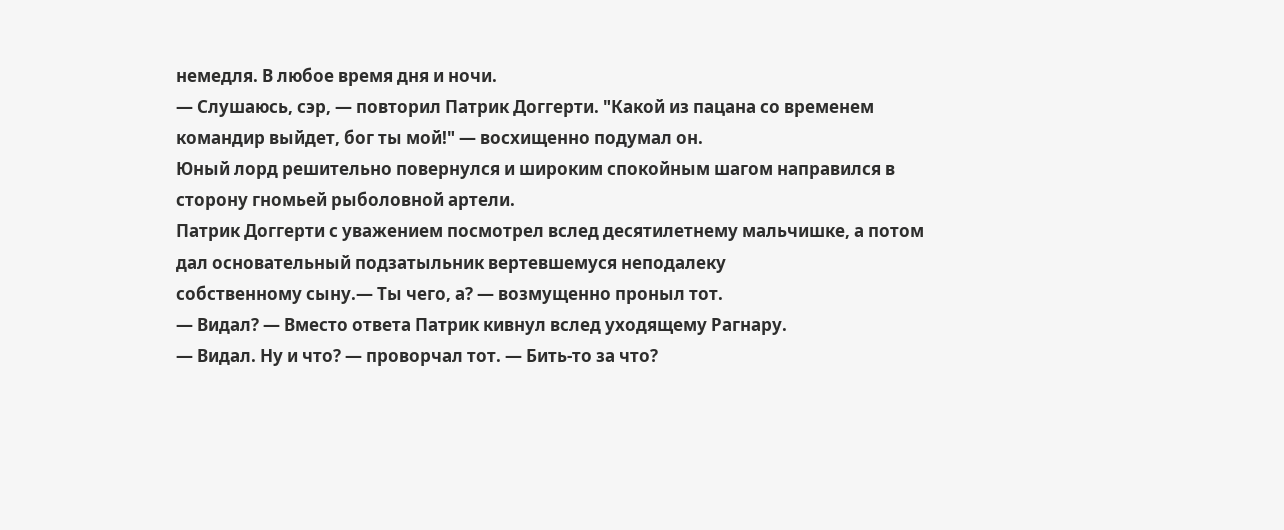немедля. В любое время дня и ночи.
— Слушаюсь, сэр, — повторил Патрик Доггерти. "Какой из пацана со временем командир выйдет, бог ты мой!" — восхищенно подумал он.
Юный лорд решительно повернулся и широким спокойным шагом направился в сторону гномьей рыболовной артели.
Патрик Доггерти с уважением посмотрел вслед десятилетнему мальчишке, а потом дал основательный подзатыльник вертевшемуся неподалеку
собственному сыну.— Ты чего, а? — возмущенно проныл тот.
— Видал? — Вместо ответа Патрик кивнул вслед уходящему Рагнару.
— Видал. Ну и что? — проворчал тот. — Бить-то за что?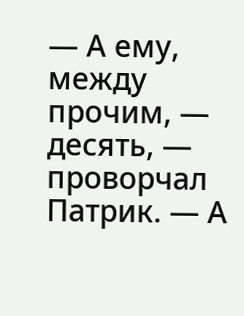— А ему, между прочим, — десять, — проворчал Патрик. — А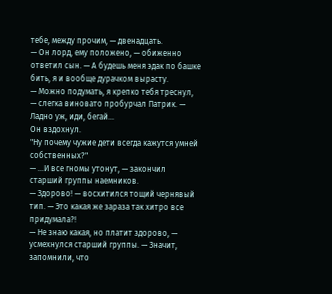тебе, между прочим, — двенадцать.
— Он лорд, ему положено, — обиженно ответил сын. — А будешь меня эдак по башке бить, я и вообще дурачком вырасту.
— Можно подумать, я крепко тебя треснул, — слегка виновато пробурчал Патрик. — Ладно уж, иди, бегай…
Он вздохнул.
"Ну почему чужие дети всегда кажутся умней собственных?"
— …И все гномы утонут, — закончил старший группы наемников.
— Здорово! — восхитился тощий чернявый тип. — Это какая же зараза так хитро все придумала?!
— Не знаю какая, но платит здорово, — усмехнулся старший группы. — Значит, запомнили, что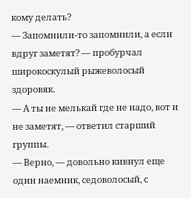кому делать?
— Запомнили-то запомнили, а если вдруг заметят? — пробурчал широкоскулый рыжеволосый здоровяк.
— А ты не мелькай где не надо, вот и не заметят, — ответил старший группы.
— Верно, — довольно кивнул еще один наемник, седоволосый, с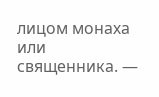лицом монаха или священника. —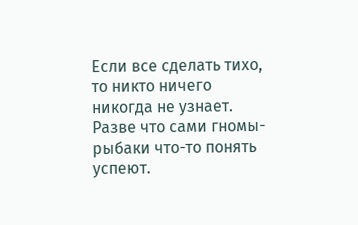Если все сделать тихо, то никто ничего никогда не узнает. Разве что сами гномы-рыбаки что-то понять успеют.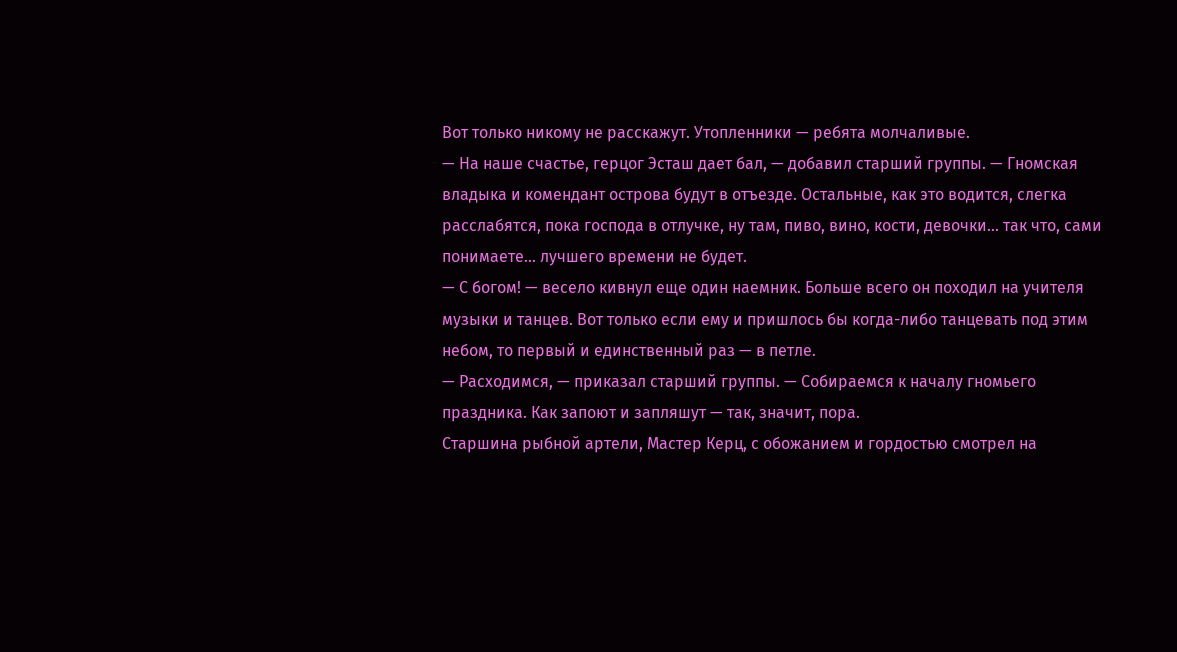Вот только никому не расскажут. Утопленники — ребята молчаливые.
— На наше счастье, герцог Эсташ дает бал, — добавил старший группы. — Гномская владыка и комендант острова будут в отъезде. Остальные, как это водится, слегка расслабятся, пока господа в отлучке, ну там, пиво, вино, кости, девочки… так что, сами понимаете… лучшего времени не будет.
— С богом! — весело кивнул еще один наемник. Больше всего он походил на учителя музыки и танцев. Вот только если ему и пришлось бы когда-либо танцевать под этим небом, то первый и единственный раз — в петле.
— Расходимся, — приказал старший группы. — Собираемся к началу гномьего праздника. Как запоют и запляшут — так, значит, пора.
Старшина рыбной артели, Мастер Керц, с обожанием и гордостью смотрел на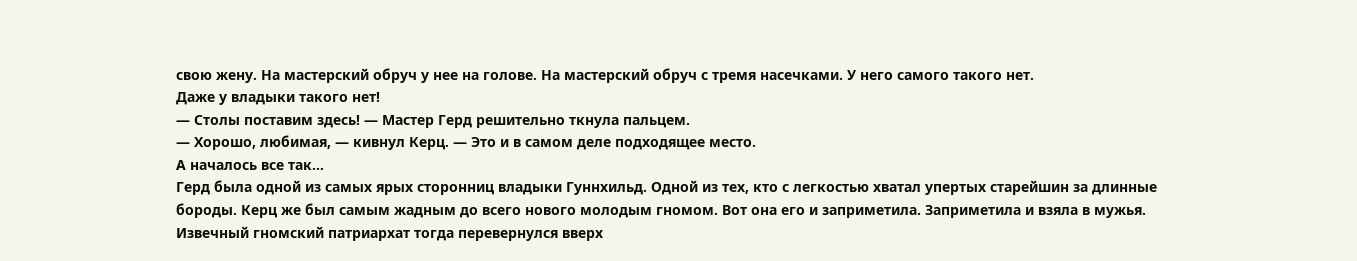свою жену. На мастерский обруч у нее на голове. На мастерский обруч с тремя насечками. У него самого такого нет.
Даже у владыки такого нет!
— Столы поставим здесь! — Мастер Герд решительно ткнула пальцем.
— Хорошо, любимая, — кивнул Керц. — Это и в самом деле подходящее место.
А началось все так…
Герд была одной из самых ярых сторонниц владыки Гуннхильд. Одной из тех, кто с легкостью хватал упертых старейшин за длинные бороды. Керц же был самым жадным до всего нового молодым гномом. Вот она его и заприметила. Заприметила и взяла в мужья. Извечный гномский патриархат тогда перевернулся вверх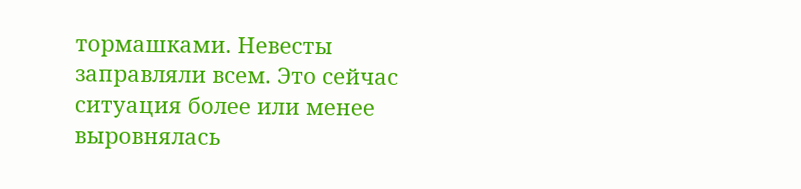тормашками. Невесты заправляли всем. Это сейчас ситуация более или менее выровнялась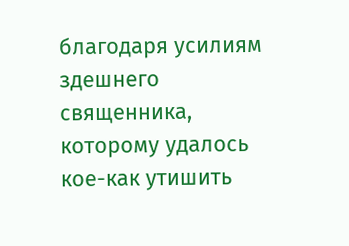благодаря усилиям здешнего священника, которому удалось кое-как утишить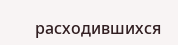расходившихся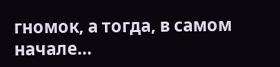гномок, а тогда, в самом начале…